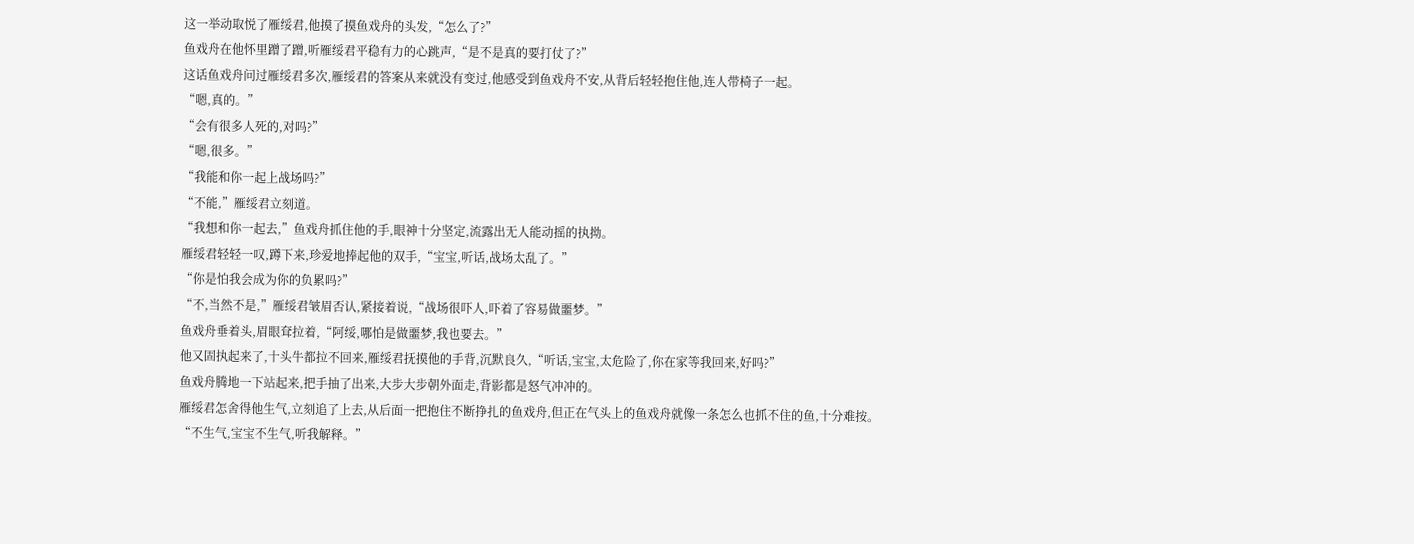这一举动取悦了雁绥君,他摸了摸鱼戏舟的头发,“怎么了?”
鱼戏舟在他怀里蹭了蹭,听雁绥君平稳有力的心跳声,“是不是真的要打仗了?”
这话鱼戏舟问过雁绥君多次,雁绥君的答案从来就没有变过,他感受到鱼戏舟不安,从背后轻轻抱住他,连人带椅子一起。
“嗯,真的。”
“会有很多人死的,对吗?”
“嗯,很多。”
“我能和你一起上战场吗?”
“不能,”雁绥君立刻道。
“我想和你一起去,”鱼戏舟抓住他的手,眼神十分坚定,流露出无人能动摇的执拗。
雁绥君轻轻一叹,蹲下来,珍爱地捧起他的双手,“宝宝,听话,战场太乱了。”
“你是怕我会成为你的负累吗?”
“不,当然不是,”雁绥君皱眉否认,紧接着说,“战场很吓人,吓着了容易做噩梦。”
鱼戏舟垂着头,眉眼耷拉着,“阿绥,哪怕是做噩梦,我也要去。”
他又固执起来了,十头牛都拉不回来,雁绥君抚摸他的手背,沉默良久,“听话,宝宝,太危险了,你在家等我回来,好吗?”
鱼戏舟腾地一下站起来,把手抽了出来,大步大步朝外面走,背影都是怒气冲冲的。
雁绥君怎舍得他生气,立刻追了上去,从后面一把抱住不断挣扎的鱼戏舟,但正在气头上的鱼戏舟就像一条怎么也抓不住的鱼,十分难按。
“不生气,宝宝不生气,听我解释。”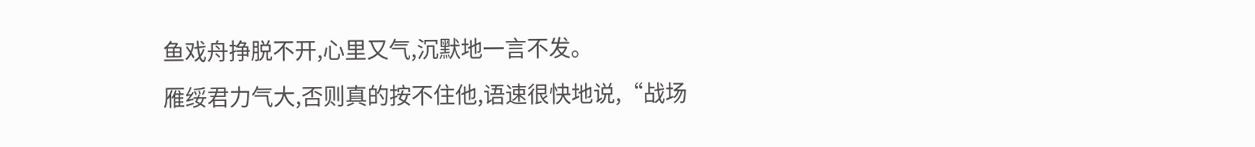鱼戏舟挣脱不开,心里又气,沉默地一言不发。
雁绥君力气大,否则真的按不住他,语速很快地说,“战场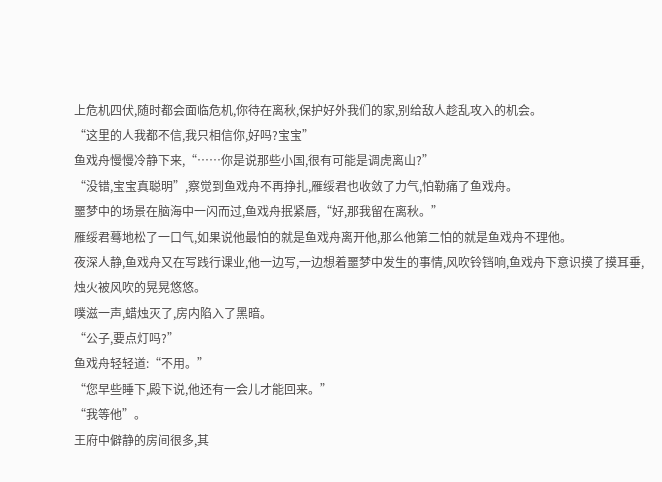上危机四伏,随时都会面临危机,你待在离秋,保护好外我们的家,别给敌人趁乱攻入的机会。
“这里的人我都不信,我只相信你,好吗?宝宝”
鱼戏舟慢慢冷静下来,“……你是说那些小国,很有可能是调虎离山?”
“没错,宝宝真聪明”,察觉到鱼戏舟不再挣扎,雁绥君也收敛了力气,怕勒痛了鱼戏舟。
噩梦中的场景在脑海中一闪而过,鱼戏舟抿紧唇,“好,那我留在离秋。”
雁绥君蓦地松了一口气,如果说他最怕的就是鱼戏舟离开他,那么他第二怕的就是鱼戏舟不理他。
夜深人静,鱼戏舟又在写践行课业,他一边写,一边想着噩梦中发生的事情,风吹铃铛响,鱼戏舟下意识摸了摸耳垂,烛火被风吹的晃晃悠悠。
噗滋一声,蜡烛灭了,房内陷入了黑暗。
“公子,要点灯吗?”
鱼戏舟轻轻道:“不用。”
“您早些睡下,殿下说,他还有一会儿才能回来。”
“我等他”。
王府中僻静的房间很多,其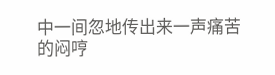中一间忽地传出来一声痛苦的闷哼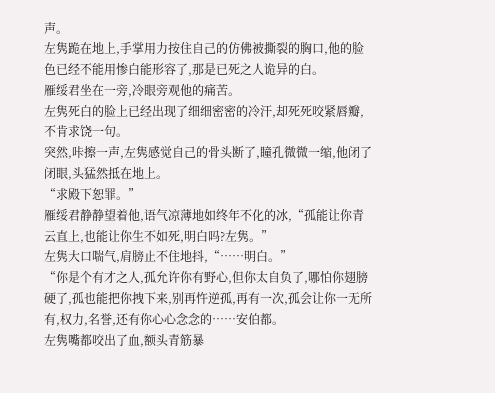声。
左隽跪在地上,手掌用力按住自己的仿佛被撕裂的胸口,他的脸色已经不能用惨白能形容了,那是已死之人诡异的白。
雁绥君坐在一旁,冷眼旁观他的痛苦。
左隽死白的脸上已经出现了细细密密的冷汗,却死死咬紧唇瓣,不肯求饶一句。
突然,咔擦一声,左隽感觉自己的骨头断了,瞳孔微微一缩,他闭了闭眼,头猛然抵在地上。
“求殿下恕罪。”
雁绥君静静望着他,语气凉薄地如终年不化的冰,“孤能让你青云直上,也能让你生不如死,明白吗?左隽。”
左隽大口喘气,肩膀止不住地抖,“……明白。”
“你是个有才之人,孤允许你有野心,但你太自负了,哪怕你翅膀硬了,孤也能把你拽下来,别再忤逆孤,再有一次,孤会让你一无所有,权力,名誉,还有你心心念念的……安伯都。
左隽嘴都咬出了血,额头青筋暴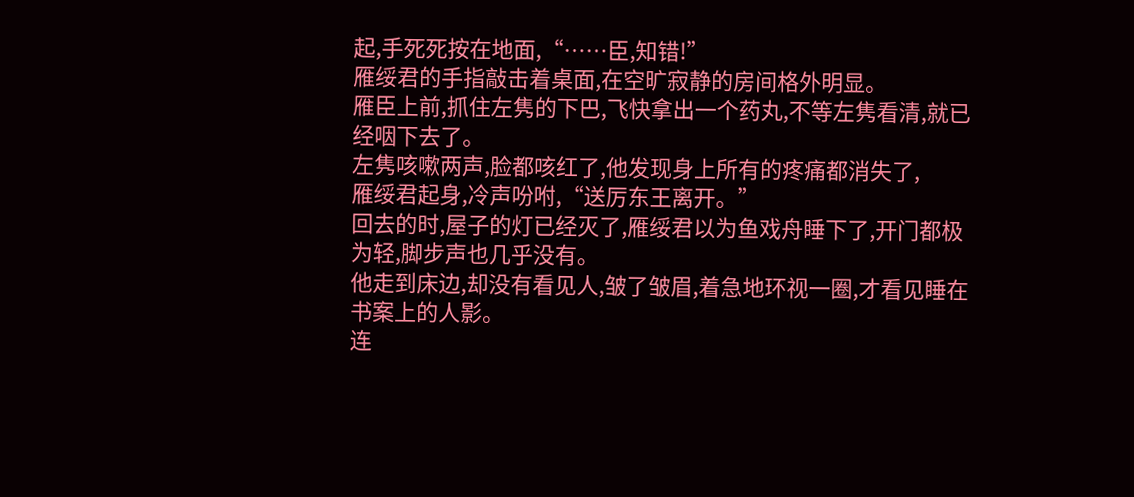起,手死死按在地面,“……臣,知错!”
雁绥君的手指敲击着桌面,在空旷寂静的房间格外明显。
雁臣上前,抓住左隽的下巴,飞快拿出一个药丸,不等左隽看清,就已经咽下去了。
左隽咳嗽两声,脸都咳红了,他发现身上所有的疼痛都消失了,
雁绥君起身,冷声吩咐,“送厉东王离开。”
回去的时,屋子的灯已经灭了,雁绥君以为鱼戏舟睡下了,开门都极为轻,脚步声也几乎没有。
他走到床边,却没有看见人,皱了皱眉,着急地环视一圈,才看见睡在书案上的人影。
连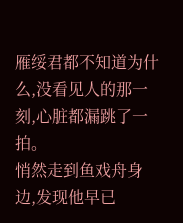雁绥君都不知道为什么,没看见人的那一刻,心脏都漏跳了一拍。
悄然走到鱼戏舟身边,发现他早已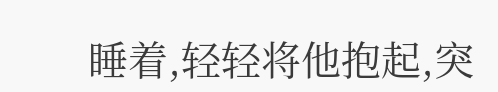睡着,轻轻将他抱起,突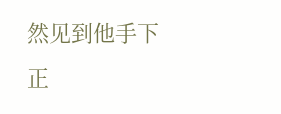然见到他手下正